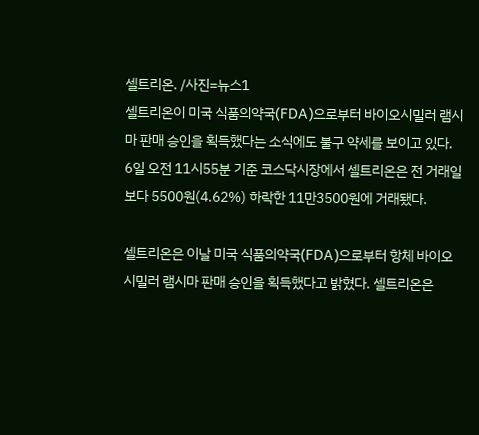셀트리온. /사진=뉴스1
셀트리온이 미국 식품의약국(FDA)으로부터 바이오시밀러 램시마 판매 승인을 획득했다는 소식에도 불구 약세를 보이고 있다.
6일 오전 11시55분 기준 코스닥시장에서 셀트리온은 전 거래일보다 5500원(4.62%) 하락한 11만3500원에 거래됐다.

셀트리온은 이날 미국 식품의약국(FDA)으로부터 항체 바이오시밀러 램시마 판매 승인을 획득했다고 밝혔다. 셀트리온은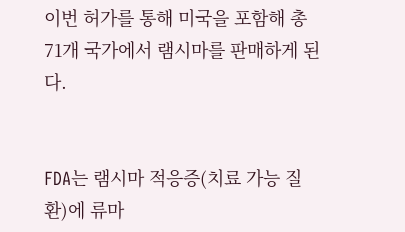이번 허가를 통해 미국을 포함해 총 71개 국가에서 램시마를 판매하게 된다.


FDA는 램시마 적응증(치료 가능 질환)에 류마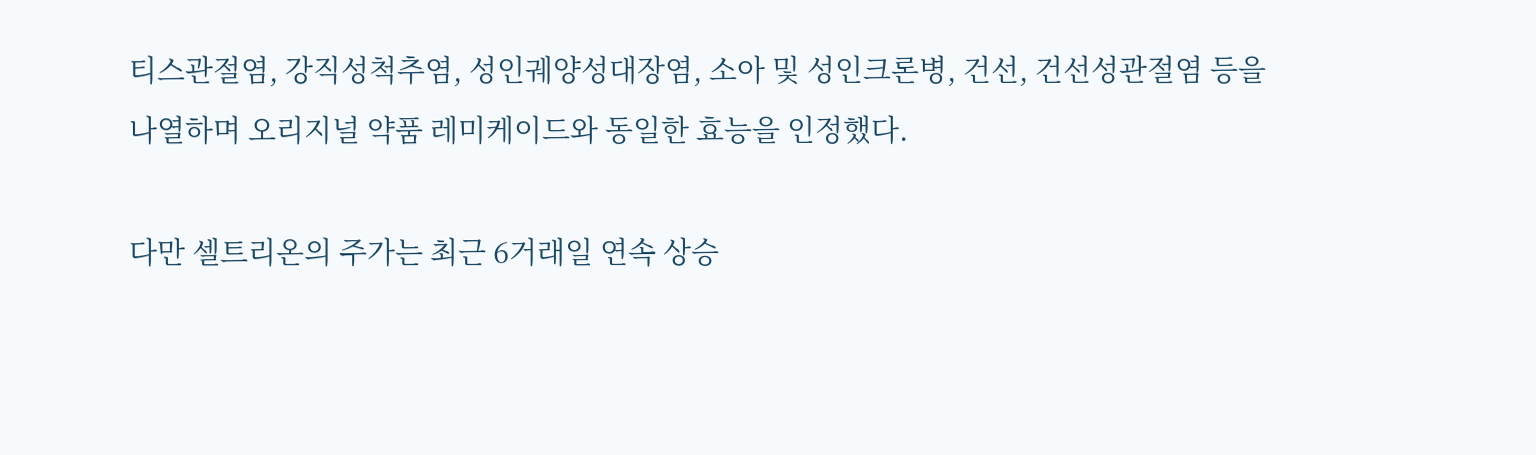티스관절염, 강직성척추염, 성인궤양성대장염, 소아 및 성인크론병, 건선, 건선성관절염 등을 나열하며 오리지널 약품 레미케이드와 동일한 효능을 인정했다.

다만 셀트리온의 주가는 최근 6거래일 연속 상승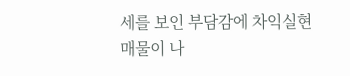세를 보인 부담감에 차익실현 매물이 나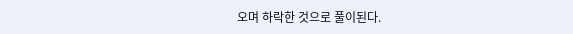오며 하락한 것으로 풀이된다.